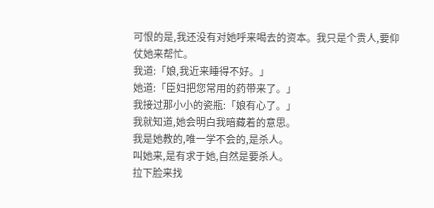可恨的是,我还没有对她呼来喝去的资本。我只是个贵人,要仰仗她来帮忙。
我道:「娘,我近来睡得不好。」
她道:「臣妇把您常用的药带来了。」
我接过那小小的瓷瓶:「娘有心了。」
我就知道,她会明白我暗藏着的意思。
我是她教的,唯一学不会的,是杀人。
叫她来,是有求于她,自然是要杀人。
拉下脸来找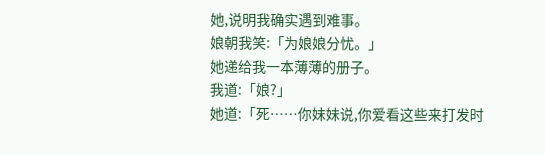她,说明我确实遇到难事。
娘朝我笑:「为娘娘分忧。」
她递给我一本薄薄的册子。
我道:「娘?」
她道:「死……你妹妹说,你爱看这些来打发时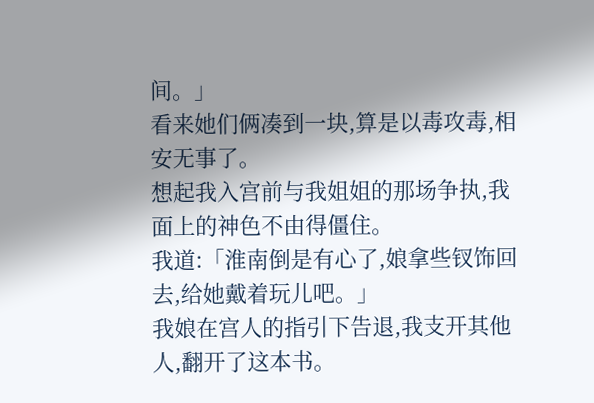间。」
看来她们俩凑到一块,算是以毒攻毒,相安无事了。
想起我入宫前与我姐姐的那场争执,我面上的神色不由得僵住。
我道:「淮南倒是有心了,娘拿些钗饰回去,给她戴着玩儿吧。」
我娘在宫人的指引下告退,我支开其他人,翻开了这本书。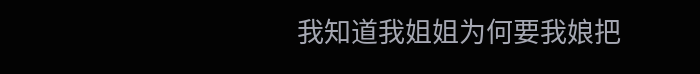我知道我姐姐为何要我娘把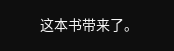这本书带来了。